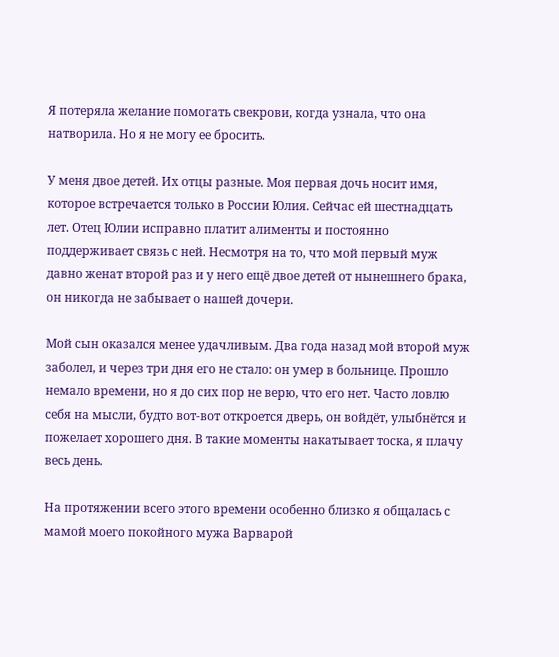Я потеряла желание помогать свекрови, когда узнала, что она натворила. Но я не могу ее бросить.

У меня двое детей. Их отцы разные. Моя первая дочь носит имя, которое встречается только в России Юлия. Сейчас ей шестнадцать лет. Отец Юлии исправно платит алименты и постоянно поддерживает связь с ней. Несмотря на то, что мой первый муж давно женат второй раз и у него ещё двое детей от нынешнего брака, он никогда не забывает о нашей дочери.

Мой сын оказался менее удачливым. Два года назад мой второй муж заболел, и через три дня его не стало: он умер в больнице. Прошло немало времени, но я до сих пор не верю, что его нет. Часто ловлю себя на мысли, будто вот-вот откроется дверь, он войдёт, улыбнётся и пожелает хорошего дня. В такие моменты накатывает тоска, я плачу весь день.

На протяжении всего этого времени особенно близко я общалась с мамой моего покойного мужа Варварой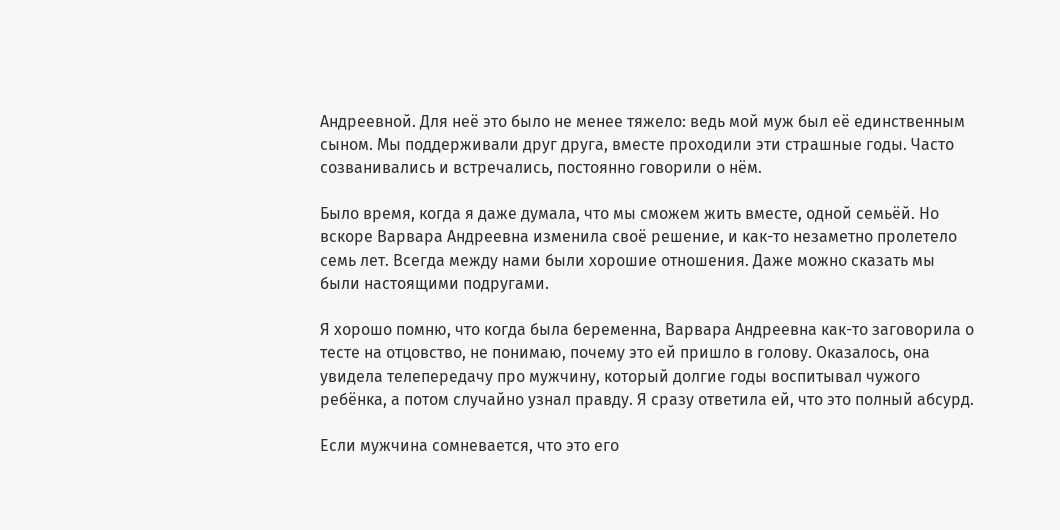Андреевной. Для неё это было не менее тяжело: ведь мой муж был её единственным сыном. Мы поддерживали друг друга, вместе проходили эти страшные годы. Часто созванивались и встречались, постоянно говорили о нём.

Было время, когда я даже думала, что мы сможем жить вместе, одной семьёй. Но вскоре Варвара Андреевна изменила своё решение, и как-то незаметно пролетело семь лет. Всегда между нами были хорошие отношения. Даже можно сказать мы были настоящими подругами.

Я хорошо помню, что когда была беременна, Варвара Андреевна как-то заговорила о тесте на отцовство, не понимаю, почему это ей пришло в голову. Оказалось, она увидела телепередачу про мужчину, который долгие годы воспитывал чужого ребёнка, а потом случайно узнал правду. Я сразу ответила ей, что это полный абсурд.

Если мужчина сомневается, что это его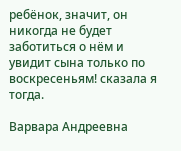ребёнок, значит, он никогда не будет заботиться о нём и увидит сына только по воскресеньям! сказала я тогда.

Варвара Андреевна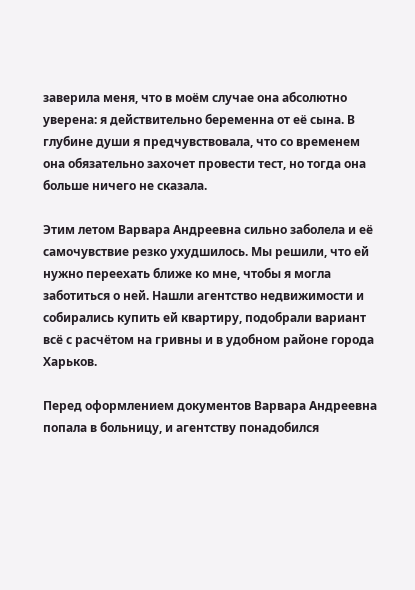заверила меня, что в моём случае она абсолютно уверена: я действительно беременна от её сына. В глубине души я предчувствовала, что со временем она обязательно захочет провести тест, но тогда она больше ничего не сказала.

Этим летом Варвара Андреевна сильно заболела и её самочувствие резко ухудшилось. Мы решили, что ей нужно переехать ближе ко мне, чтобы я могла заботиться о ней. Нашли агентство недвижимости и собирались купить ей квартиру, подобрали вариант всё с расчётом на гривны и в удобном районе города Харьков.

Перед оформлением документов Варвара Андреевна попала в больницу, и агентству понадобился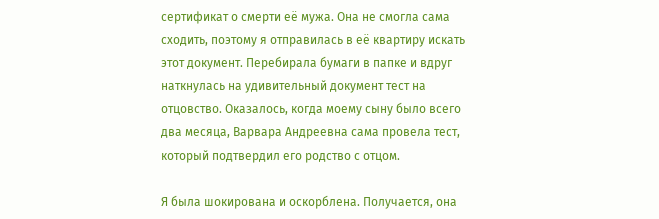сертификат о смерти её мужа. Она не смогла сама сходить, поэтому я отправилась в её квартиру искать этот документ. Перебирала бумаги в папке и вдруг наткнулась на удивительный документ тест на отцовство. Оказалось, когда моему сыну было всего два месяца, Варвара Андреевна сама провела тест, который подтвердил его родство с отцом.

Я была шокирована и оскорблена. Получается, она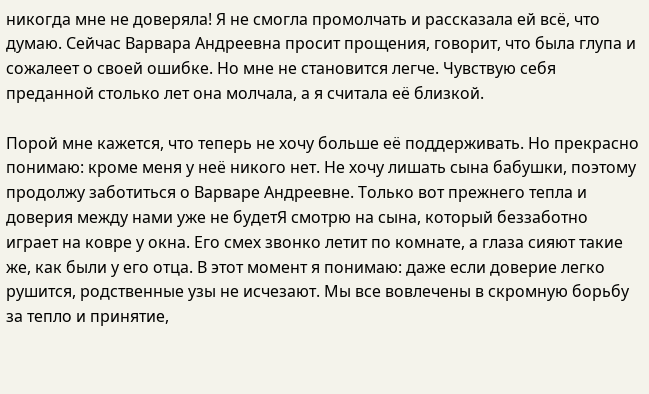никогда мне не доверяла! Я не смогла промолчать и рассказала ей всё, что думаю. Сейчас Варвара Андреевна просит прощения, говорит, что была глупа и сожалеет о своей ошибке. Но мне не становится легче. Чувствую себя преданной столько лет она молчала, а я считала её близкой.

Порой мне кажется, что теперь не хочу больше её поддерживать. Но прекрасно понимаю: кроме меня у неё никого нет. Не хочу лишать сына бабушки, поэтому продолжу заботиться о Варваре Андреевне. Только вот прежнего тепла и доверия между нами уже не будетЯ смотрю на сына, который беззаботно играет на ковре у окна. Его смех звонко летит по комнате, а глаза сияют такие же, как были у его отца. В этот момент я понимаю: даже если доверие легко рушится, родственные узы не исчезают. Мы все вовлечены в скромную борьбу за тепло и принятие,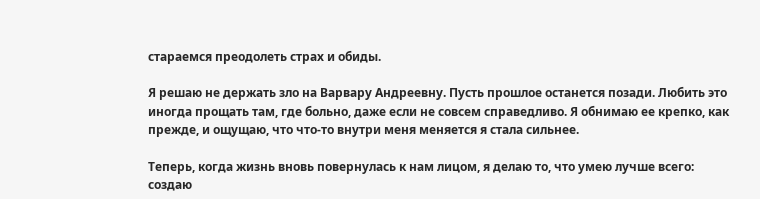стараемся преодолеть страх и обиды.

Я решаю не держать зло на Варвару Андреевну. Пусть прошлое останется позади. Любить это иногда прощать там, где больно, даже если не совсем справедливо. Я обнимаю ее крепко, как прежде, и ощущаю, что что-то внутри меня меняется я стала сильнее.

Теперь, когда жизнь вновь повернулась к нам лицом, я делаю то, что умею лучше всего: создаю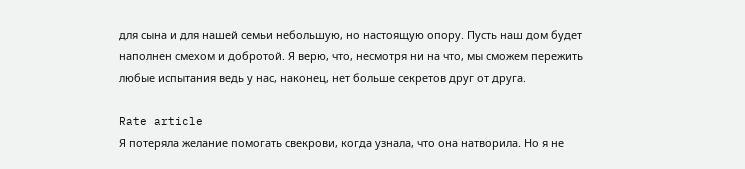для сына и для нашей семьи небольшую, но настоящую опору. Пусть наш дом будет наполнен смехом и добротой. Я верю, что, несмотря ни на что, мы сможем пережить любые испытания ведь у нас, наконец, нет больше секретов друг от друга.

Rate article
Я потеряла желание помогать свекрови, когда узнала, что она натворила. Но я не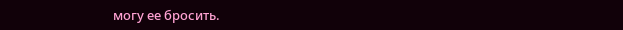могу ее бросить.